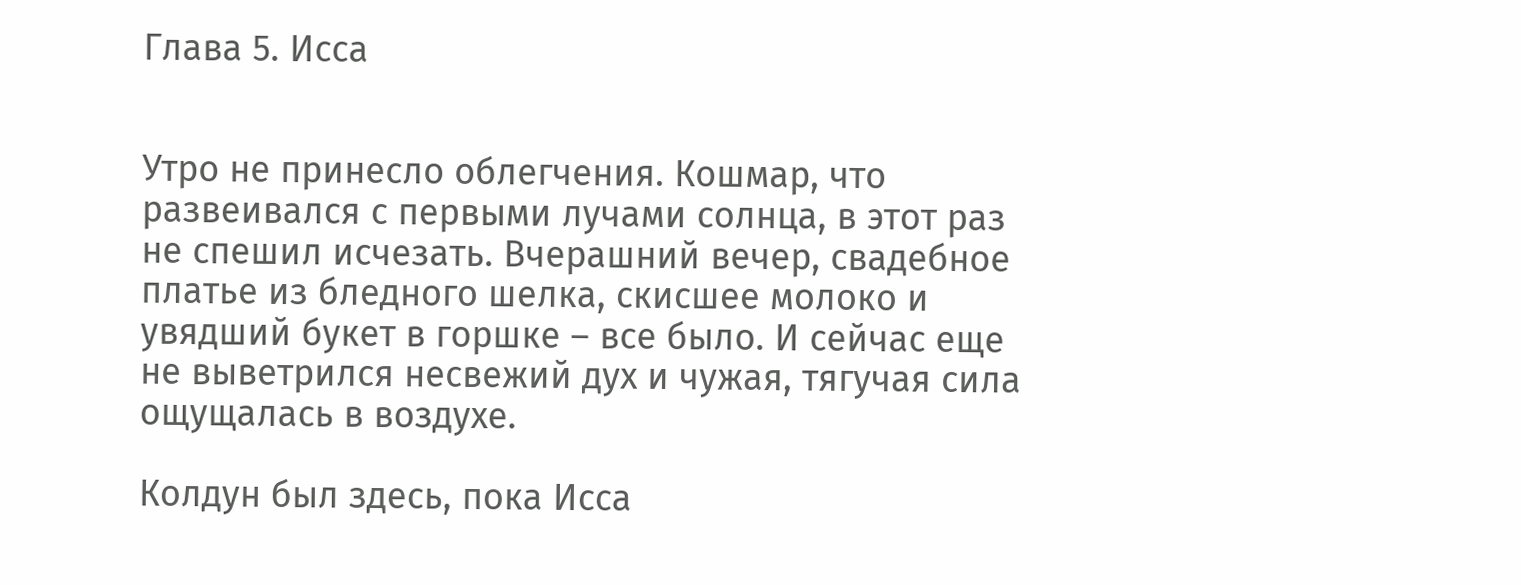Глава 5. Исса


Утро не принесло облегчения. Кошмар, что развеивался с первыми лучами солнца, в этот раз не спешил исчезать. Вчерашний вечер, свадебное платье из бледного шелка, скисшее молоко и увядший букет в горшке – все было. И сейчас еще не выветрился несвежий дух и чужая, тягучая сила ощущалась в воздухе.

Колдун был здесь, пока Исса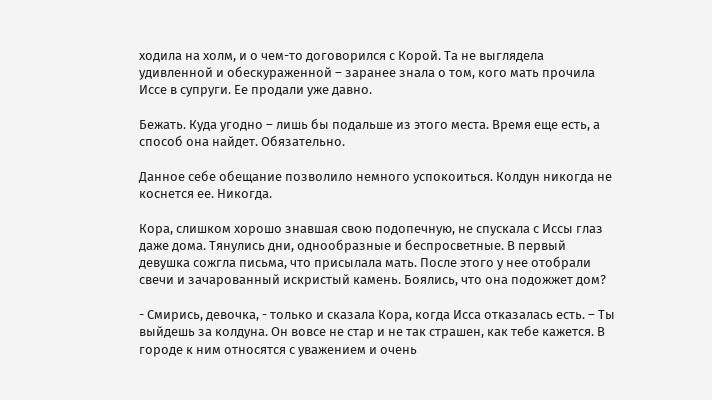ходила на холм, и о чем-то договорился с Корой. Та не выглядела удивленной и обескураженной – заранее знала о том, кого мать прочила Иссе в супруги. Ее продали уже давно.

Бежать. Куда угодно – лишь бы подальше из этого места. Время еще есть, а способ она найдет. Обязательно.

Данное себе обещание позволило немного успокоиться. Колдун никогда не коснется ее. Никогда.

Кора, слишком хорошо знавшая свою подопечную, не спускала с Иссы глаз даже дома. Тянулись дни, однообразные и беспросветные. В первый девушка сожгла письма, что присылала мать. После этого у нее отобрали свечи и зачарованный искристый камень. Боялись, что она подожжет дом?

- Смирись, девочка, - только и сказала Кора, когда Исса отказалась есть. – Ты выйдешь за колдуна. Он вовсе не стар и не так страшен, как тебе кажется. В городе к ним относятся с уважением и очень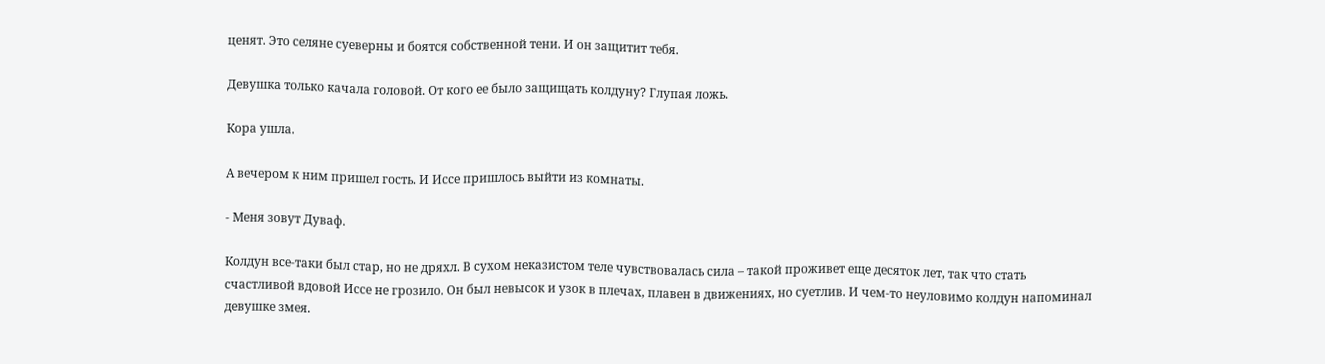ценят. Это селяне суеверны и боятся собственной тени. И он защитит тебя.

Девушка только качала головой. От кого ее было защищать колдуну? Глупая ложь.

Кора ушла.

А вечером к ним пришел гость. И Иссе пришлось выйти из комнаты.

- Меня зовут Дуваф.

Колдун все-таки был стар, но не дряхл. В сухом неказистом теле чувствовалась сила – такой проживет еще десяток лет, так что стать счастливой вдовой Иссе не грозило. Он был невысок и узок в плечах, плавен в движениях, но суетлив. И чем-то неуловимо колдун напоминал девушке змея.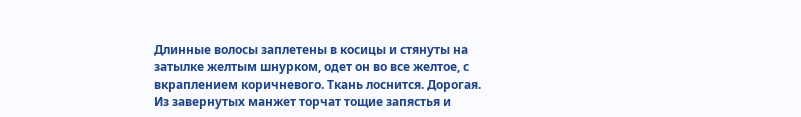Длинные волосы заплетены в косицы и стянуты на затылке желтым шнурком, одет он во все желтое, с вкраплением коричневого. Ткань лоснится. Дорогая. Из завернутых манжет торчат тощие запястья и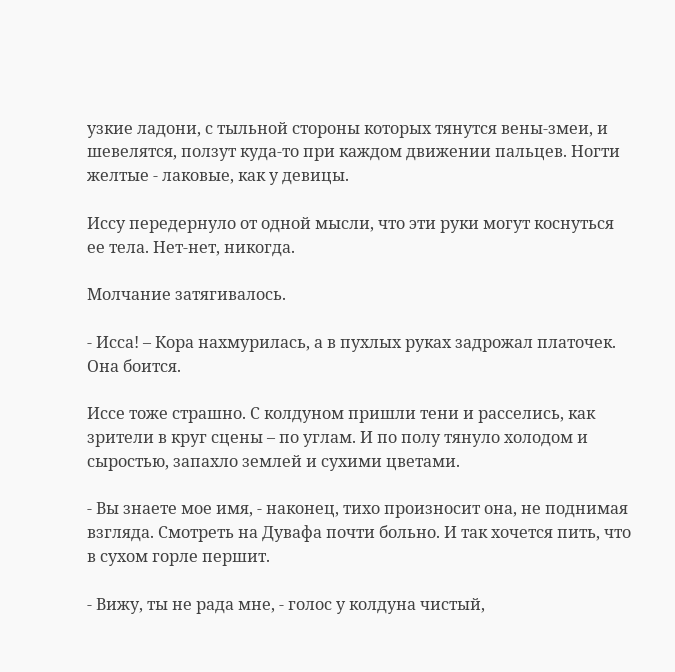узкие ладони, с тыльной стороны которых тянутся вены-змеи, и шевелятся, ползут куда-то при каждом движении пальцев. Ногти желтые - лаковые, как у девицы.

Иссу передернуло от одной мысли, что эти руки могут коснуться ее тела. Нет-нет, никогда.

Молчание затягивалось.

- Исса! – Кора нахмурилась, а в пухлых руках задрожал платочек. Она боится.

Иссе тоже страшно. С колдуном пришли тени и расселись, как зрители в круг сцены – по углам. И по полу тянуло холодом и сыростью, запахло землей и сухими цветами.

- Вы знаете мое имя, - наконец, тихо произносит она, не поднимая взгляда. Смотреть на Дувафа почти больно. И так хочется пить, что в сухом горле першит.

- Вижу, ты не рада мне, - голос у колдуна чистый,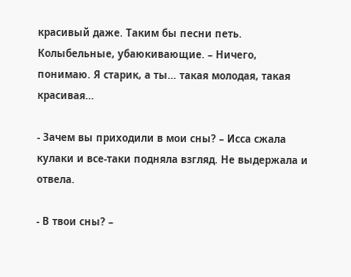красивый даже. Таким бы песни петь. Колыбельные, убаюкивающие. – Ничего, понимаю. Я старик, а ты… такая молодая, такая красивая…

- Зачем вы приходили в мои сны? – Исса сжала кулаки и все-таки подняла взгляд. Не выдержала и отвела.

- В твои сны? –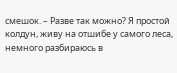смешок. – Разве так можно? Я простой колдун, живу на отшибе у самого леса, немного разбираюсь в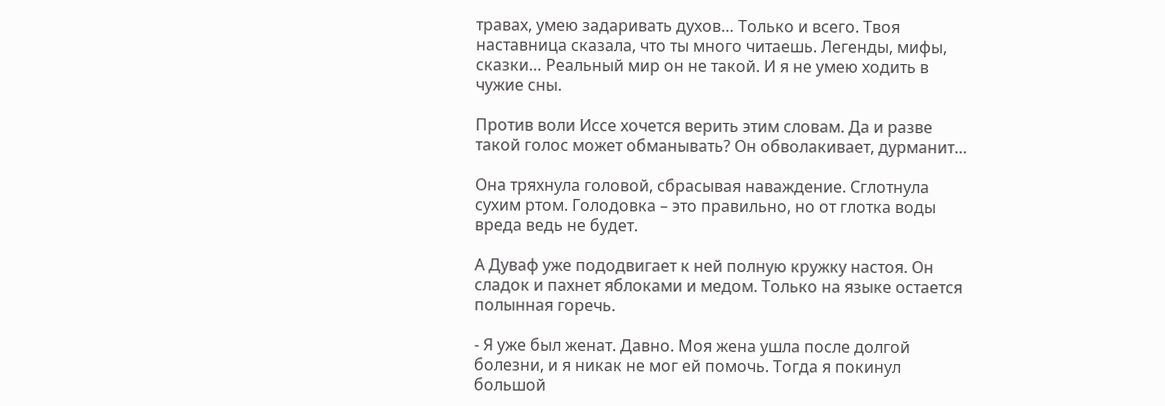травах, умею задаривать духов… Только и всего. Твоя наставница сказала, что ты много читаешь. Легенды, мифы, сказки… Реальный мир он не такой. И я не умею ходить в чужие сны.

Против воли Иссе хочется верить этим словам. Да и разве такой голос может обманывать? Он обволакивает, дурманит…

Она тряхнула головой, сбрасывая наваждение. Сглотнула сухим ртом. Голодовка – это правильно, но от глотка воды вреда ведь не будет.

А Дуваф уже пододвигает к ней полную кружку настоя. Он сладок и пахнет яблоками и медом. Только на языке остается полынная горечь.

- Я уже был женат. Давно. Моя жена ушла после долгой болезни, и я никак не мог ей помочь. Тогда я покинул большой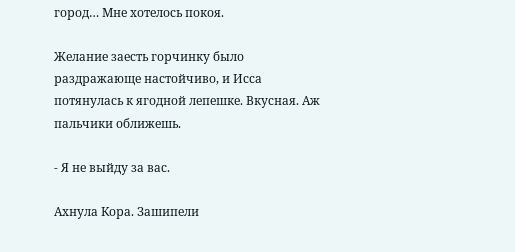город… Мне хотелось покоя.

Желание заесть горчинку было раздражающе настойчиво, и Исса потянулась к ягодной лепешке. Вкусная. Аж пальчики оближешь.

- Я не выйду за вас.

Ахнула Кора. Зашипели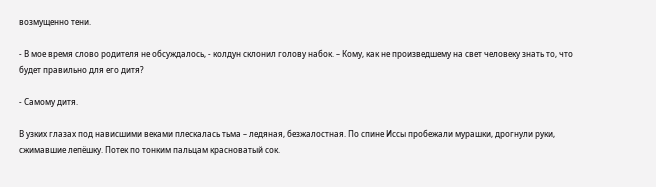возмущенно тени.

- В мое время слово родителя не обсуждалось, - колдун склонил голову набок. – Кому, как не произведшему на свет человеку знать то, что будет правильно для его дитя?

- Самому дитя.

В узких глазах под нависшими веками плескалась тьма – ледяная, безжалостная. По спине Иссы пробежали мурашки, дрогнули руки, сжимавшие лепёшку. Потек по тонким пальцам красноватый сок.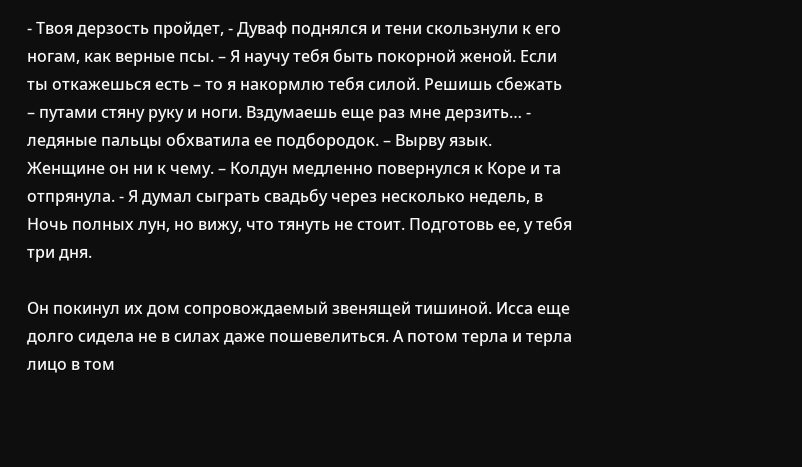- Твоя дерзость пройдет, - Дуваф поднялся и тени скользнули к его ногам, как верные псы. – Я научу тебя быть покорной женой. Если ты откажешься есть – то я накормлю тебя силой. Решишь сбежать – путами стяну руку и ноги. Вздумаешь еще раз мне дерзить… - ледяные пальцы обхватила ее подбородок. – Вырву язык. Женщине он ни к чему. – Колдун медленно повернулся к Коре и та отпрянула. - Я думал сыграть свадьбу через несколько недель, в Ночь полных лун, но вижу, что тянуть не стоит. Подготовь ее, у тебя три дня.

Он покинул их дом сопровождаемый звенящей тишиной. Исса еще долго сидела не в силах даже пошевелиться. А потом терла и терла лицо в том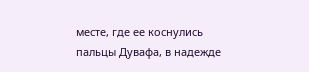месте, где ее коснулись пальцы Дувафа, в надежде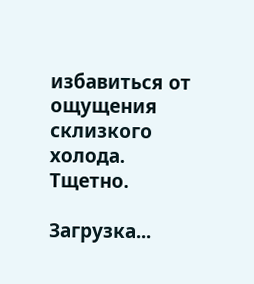избавиться от ощущения склизкого холода. Тщетно.

Загрузка...